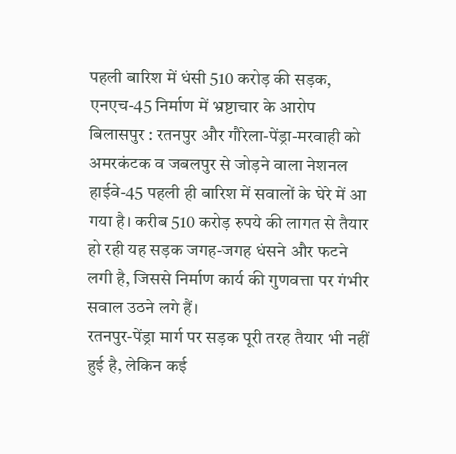पहली बारिश में धंसी 510 करोड़ की सड़क, एनएच-45 निर्माण में भ्रष्टाचार के आरोप
बिलासपुर : रतनपुर और गौरेला-पेंड्रा-मरवाही को अमरकंटक व जबलपुर से जोड़ने वाला नेशनल हाईवे-45 पहली ही बारिश में सवालों के घेरे में आ गया है। करीब 510 करोड़ रुपये की लागत से तैयार हो रही यह सड़क जगह-जगह धंसने और फटने लगी है, जिससे निर्माण कार्य की गुणवत्ता पर गंभीर सवाल उठने लगे हैं।
रतनपुर-पेंड्रा मार्ग पर सड़क पूरी तरह तैयार भी नहीं हुई है, लेकिन कई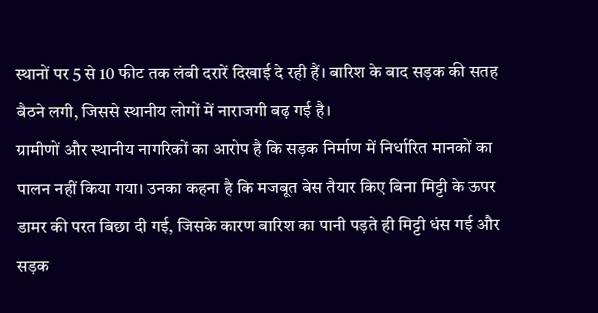स्थानों पर 5 से 10 फीट तक लंबी दरारें दिखाई दे रही हैं। बारिश के बाद सड़क की सतह बैठने लगी, जिससे स्थानीय लोगों में नाराजगी बढ़ गई है।
ग्रामीणों और स्थानीय नागरिकों का आरोप है कि सड़क निर्माण में निर्धारित मानकों का पालन नहीं किया गया। उनका कहना है कि मजबूत बेस तैयार किए बिना मिट्टी के ऊपर डामर की परत बिछा दी गई, जिसके कारण बारिश का पानी पड़ते ही मिट्टी धंस गई और सड़क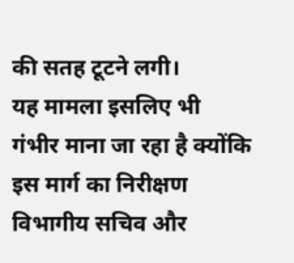की सतह टूटने लगी।
यह मामला इसलिए भी गंभीर माना जा रहा है क्योंकि इस मार्ग का निरीक्षण विभागीय सचिव और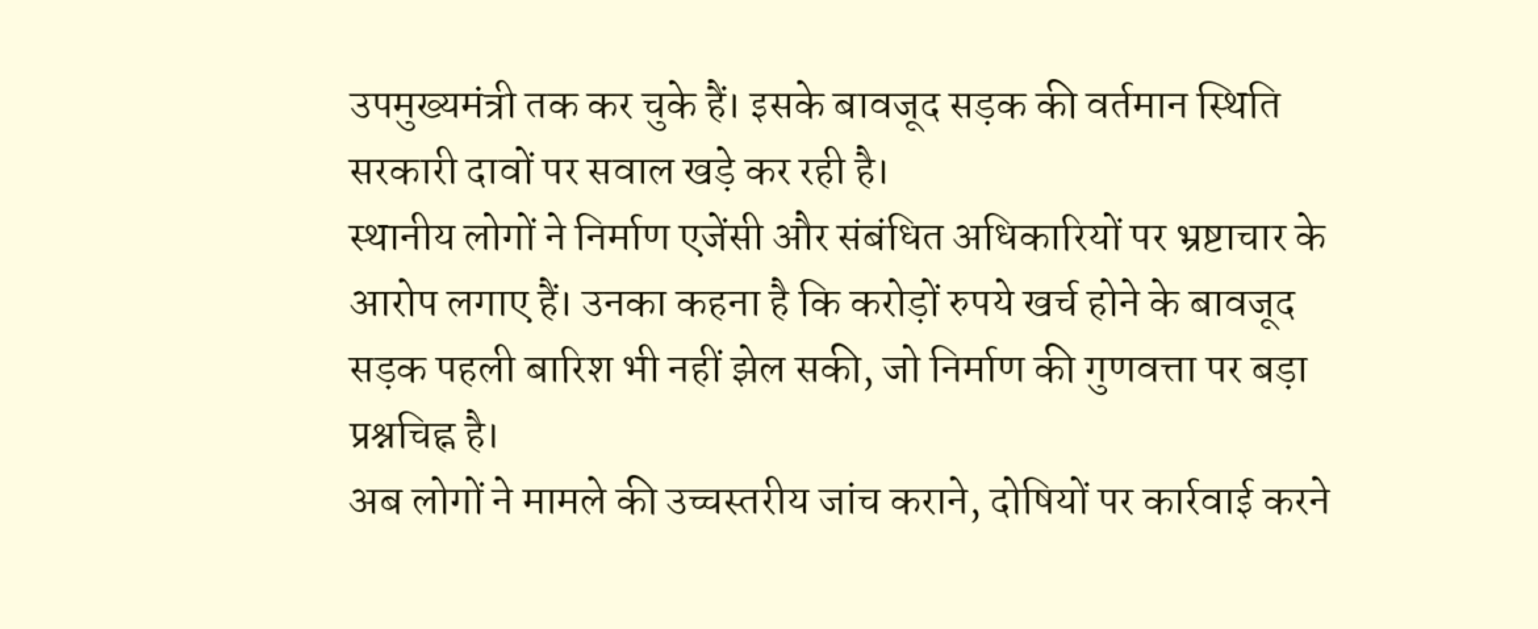उपमुख्यमंत्री तक कर चुके हैं। इसके बावजूद सड़क की वर्तमान स्थिति सरकारी दावों पर सवाल खड़े कर रही है।
स्थानीय लोगों ने निर्माण एजेंसी और संबंधित अधिकारियों पर भ्रष्टाचार के आरोप लगाए हैं। उनका कहना है कि करोड़ों रुपये खर्च होने के बावजूद सड़क पहली बारिश भी नहीं झेल सकी, जो निर्माण की गुणवत्ता पर बड़ा प्रश्नचिह्न है।
अब लोगों ने मामले की उच्चस्तरीय जांच कराने, दोषियों पर कार्रवाई करने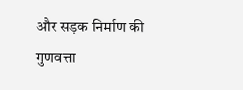और सड़क निर्माण की गुणवत्ता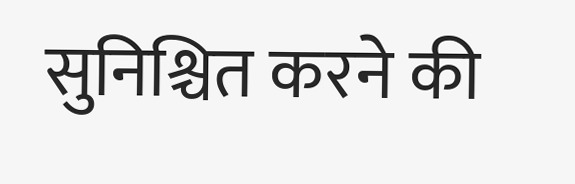सुनिश्चित करने की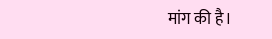मांग की है।